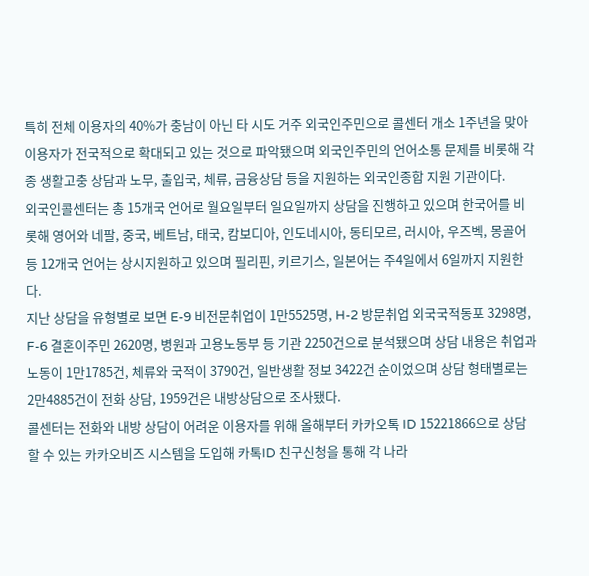특히 전체 이용자의 40%가 충남이 아닌 타 시도 거주 외국인주민으로 콜센터 개소 1주년을 맞아 이용자가 전국적으로 확대되고 있는 것으로 파악됐으며 외국인주민의 언어소통 문제를 비롯해 각종 생활고충 상담과 노무, 출입국, 체류, 금융상담 등을 지원하는 외국인종합 지원 기관이다.
외국인콜센터는 총 15개국 언어로 월요일부터 일요일까지 상담을 진행하고 있으며 한국어를 비롯해 영어와 네팔, 중국, 베트남, 태국, 캄보디아, 인도네시아, 동티모르, 러시아, 우즈벡, 몽골어 등 12개국 언어는 상시지원하고 있으며 필리핀, 키르기스, 일본어는 주4일에서 6일까지 지원한다.
지난 상담을 유형별로 보면 E-9 비전문취업이 1만5525명, H-2 방문취업 외국국적동포 3298명, F-6 결혼이주민 2620명, 병원과 고용노동부 등 기관 2250건으로 분석됐으며 상담 내용은 취업과 노동이 1만1785건, 체류와 국적이 3790건, 일반생활 정보 3422건 순이었으며 상담 형태별로는 2만4885건이 전화 상담, 1959건은 내방상담으로 조사됐다.
콜센터는 전화와 내방 상담이 어려운 이용자를 위해 올해부터 카카오톡 ID 15221866으로 상담할 수 있는 카카오비즈 시스템을 도입해 카톡ID 친구신청을 통해 각 나라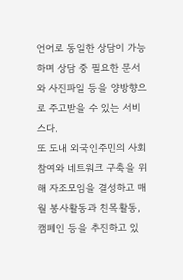언어로 동일한 상담이 가능하며 상담 중 필요한 문서와 사진파일 등을 양방향으로 주고받을 수 있는 서비스다.
또 도내 외국인주민의 사회참여와 네트워크 구축을 위해 자조모임을 결성하고 매월 봉사활동과 친목활동, 캠페인 등을 추진하고 있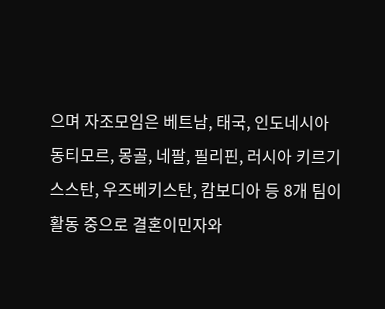으며 자조모임은 베트남, 태국, 인도네시아 동티모르, 몽골, 네팔, 필리핀, 러시아 키르기스스탄, 우즈베키스탄, 캄보디아 등 8개 팀이 활동 중으로 결혼이민자와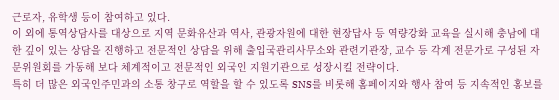근로자, 유학생 등이 참여하고 있다.
이 외에 통역상담사를 대상으로 지역 문화유산과 역사, 관광자원에 대한 현장답사 등 역량강화 교육을 실시해 충남에 대한 깊이 있는 상담을 진행하고 전문적인 상담을 위해 출입국관리사무소와 관련기관장, 교수 등 각계 전문가로 구성된 자문위원회를 가동해 보다 체계적이고 전문적인 외국인 지원기관으로 성장시킬 전략이다.
특히 더 많은 외국인주민과의 소통 창구로 역할을 할 수 있도록 SNS를 비롯해 홈페이지와 행사 참여 등 지속적인 홍보를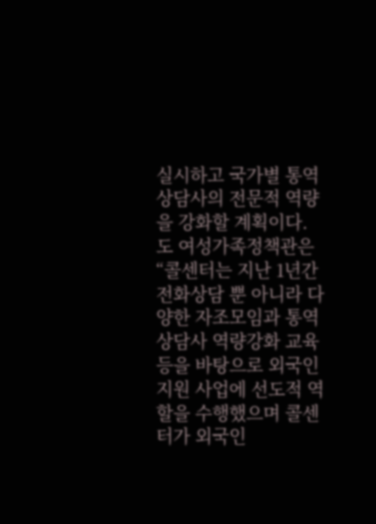실시하고 국가별 통역상담사의 전문적 역량을 강화할 계획이다.
도 여성가족정책관은 “콜센터는 지난 1년간 전화상담 뿐 아니라 다양한 자조모임과 통역상담사 역량강화 교육 등을 바탕으로 외국인 지원 사업에 선도적 역할을 수행했으며 콜센터가 외국인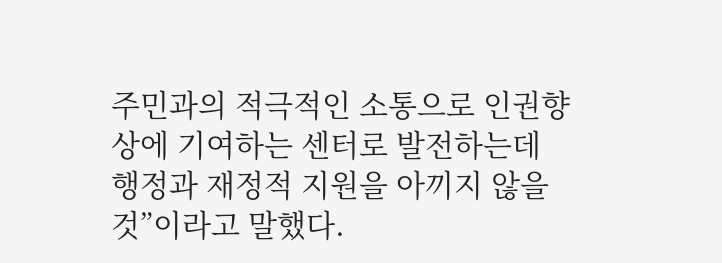주민과의 적극적인 소통으로 인권향상에 기여하는 센터로 발전하는데 행정과 재정적 지원을 아끼지 않을 것”이라고 말했다.